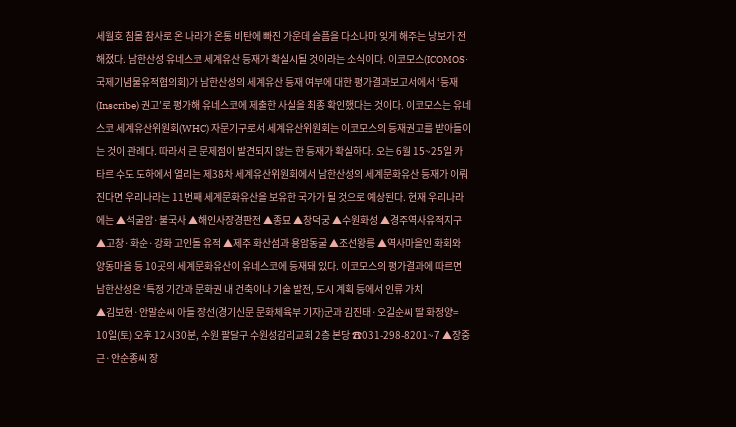세월호 침몰 참사로 온 나라가 온통 비탄에 빠진 가운데 슬픔을 다소나마 잊게 해주는 낭보가 전해졌다. 남한산성 유네스코 세계유산 등재가 확실시될 것이라는 소식이다. 이코모스(ICOMOS·국제기념물유적협의회)가 남한산성의 세계유산 등재 여부에 대한 평가결과보고서에서 ‘등재(Inscribe) 권고’로 평가해 유네스코에 제출한 사실을 최종 확인했다는 것이다. 이코모스는 유네스코 세계유산위원회(WHC) 자문기구로서 세계유산위원회는 이코모스의 등재권고를 받아들이는 것이 관례다. 따라서 큰 문제점이 발견되지 않는 한 등재가 확실하다. 오는 6월 15~25일 카타르 수도 도하에서 열리는 제38차 세계유산위원회에서 남한산성의 세계문화유산 등재가 이뤄진다면 우리나라는 11번째 세계문화유산을 보유한 국가가 될 것으로 예상된다. 현재 우리나라에는 ▲석굴암·불국사 ▲해인사장경판전 ▲종묘 ▲창덕궁 ▲수원화성 ▲경주역사유적지구 ▲고창·화순·강화 고인돌 유적 ▲제주 화산섬과 용암동굴 ▲조선왕릉 ▲역사마을인 화회와 양동마을 등 10곳의 세계문화유산이 유네스코에 등재돼 있다. 이코모스의 평가결과에 따르면 남한산성은 ‘특정 기간과 문화권 내 건축이나 기술 발전, 도시 계획 등에서 인류 가치
▲김보현·안말순씨 아들 장선(경기신문 문화체육부 기자)군과 김진태·오길순씨 딸 화정양= 10일(토) 오후 12시30분, 수원 팔달구 수원성감리교회 2층 본당 ☎031-298-8201~7 ▲장중근·안순종씨 장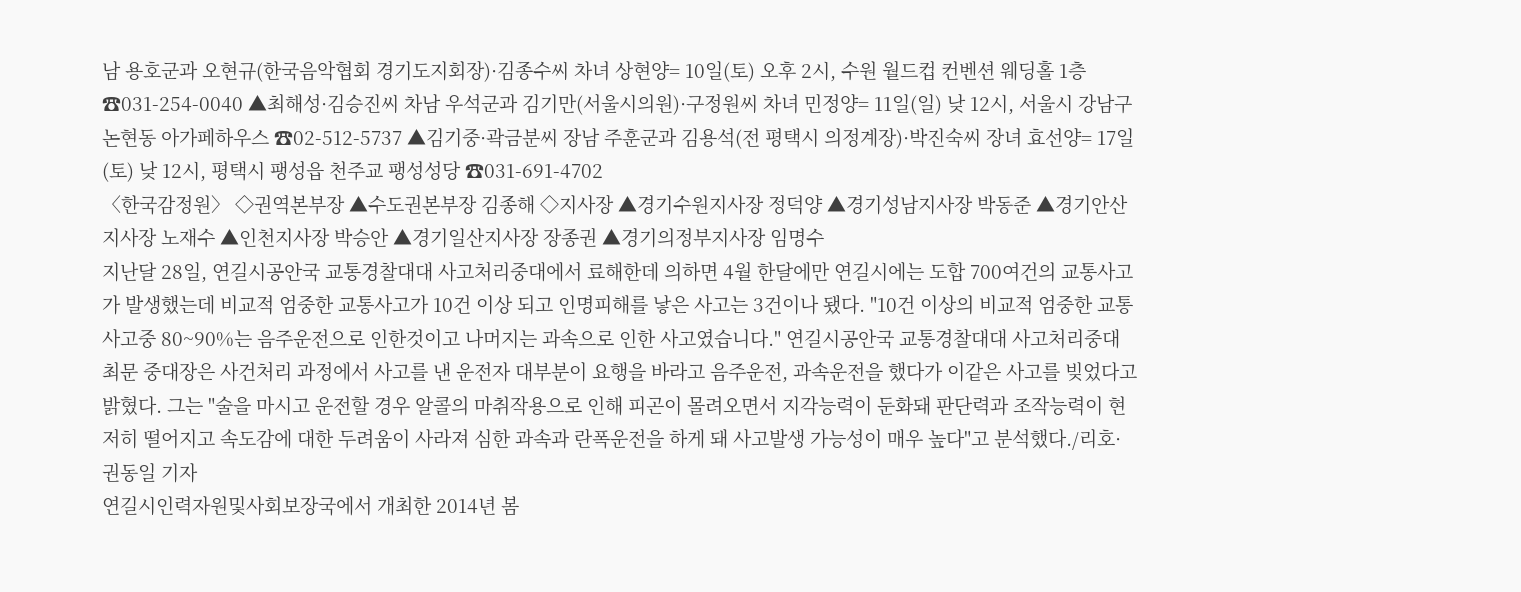남 용호군과 오현규(한국음악협회 경기도지회장)·김종수씨 차녀 상현양= 10일(토) 오후 2시, 수원 월드컵 컨벤션 웨딩홀 1층 ☎031-254-0040 ▲최해성·김승진씨 차남 우석군과 김기만(서울시의원)·구정원씨 차녀 민정양= 11일(일) 낮 12시, 서울시 강남구 논현동 아가페하우스 ☎02-512-5737 ▲김기중·곽금분씨 장남 주훈군과 김용석(전 평택시 의정계장)·박진숙씨 장녀 효선양= 17일(토) 낮 12시, 평택시 팽성읍 천주교 팽성성당 ☎031-691-4702
〈한국감정원〉 ◇권역본부장 ▲수도권본부장 김종해 ◇지사장 ▲경기수원지사장 정덕양 ▲경기성남지사장 박동준 ▲경기안산지사장 노재수 ▲인천지사장 박승안 ▲경기일산지사장 장종권 ▲경기의정부지사장 임명수
지난달 28일, 연길시공안국 교통경찰대대 사고처리중대에서 료해한데 의하면 4월 한달에만 연길시에는 도합 700여건의 교통사고가 발생했는데 비교적 엄중한 교통사고가 10건 이상 되고 인명피해를 낳은 사고는 3건이나 됐다. "10건 이상의 비교적 엄중한 교통사고중 80~90%는 음주운전으로 인한것이고 나머지는 과속으로 인한 사고였습니다." 연길시공안국 교통경찰대대 사고처리중대 최문 중대장은 사건처리 과정에서 사고를 낸 운전자 대부분이 요행을 바라고 음주운전, 과속운전을 했다가 이같은 사고를 빚었다고 밝혔다. 그는 "술을 마시고 운전할 경우 알콜의 마취작용으로 인해 피곤이 몰려오면서 지각능력이 둔화돼 판단력과 조작능력이 현저히 떨어지고 속도감에 대한 두려움이 사라져 심한 과속과 란폭운전을 하게 돼 사고발생 가능성이 매우 높다"고 분석했다./리호·권동일 기자
연길시인력자원및사회보장국에서 개최한 2014년 봄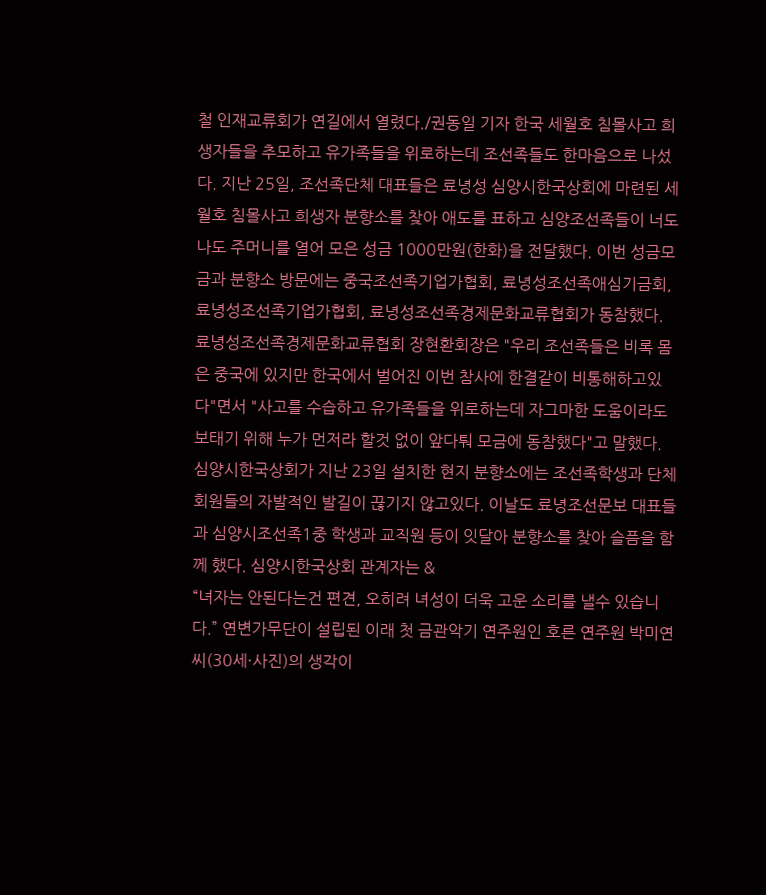철 인재교류회가 연길에서 열렸다./권동일 기자 한국 세월호 침몰사고 희생자들을 추모하고 유가족들을 위로하는데 조선족들도 한마음으로 나섰다. 지난 25일, 조선족단체 대표들은 료녕성 심양시한국상회에 마련된 세월호 침몰사고 희생자 분향소를 찾아 애도를 표하고 심양조선족들이 너도나도 주머니를 열어 모은 성금 1000만원(한화)을 전달했다. 이번 성금모금과 분향소 방문에는 중국조선족기업가협회, 료녕성조선족애심기금회, 료녕성조선족기업가협회, 료녕성조선족경제문화교류협회가 동참했다. 료녕성조선족경제문화교류협회 장현환회장은 "우리 조선족들은 비록 몸은 중국에 있지만 한국에서 벌어진 이번 참사에 한결같이 비통해하고있다"면서 "사고를 수습하고 유가족들을 위로하는데 자그마한 도움이라도 보태기 위해 누가 먼저라 할것 없이 앞다퉈 모금에 동참했다"고 말했다. 심양시한국상회가 지난 23일 설치한 현지 분향소에는 조선족학생과 단체 회원들의 자발적인 발길이 끊기지 않고있다. 이날도 료녕조선문보 대표들과 심양시조선족1중 학생과 교직원 등이 잇달아 분향소를 찾아 슬픔을 함께 했다. 심양시한국상회 관계자는 &
“녀자는 안된다는건 편견, 오히려 녀성이 더욱 고운 소리를 낼수 있습니다.” 연변가무단이 설립된 이래 첫 금관악기 연주원인 호른 연주원 박미연씨(30세·사진)의 생각이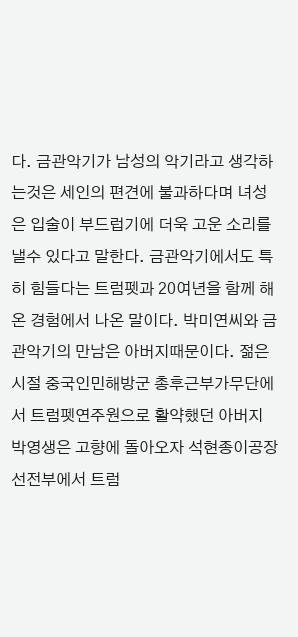다. 금관악기가 남성의 악기라고 생각하는것은 세인의 편견에 불과하다며 녀성은 입술이 부드럽기에 더욱 고운 소리를 낼수 있다고 말한다. 금관악기에서도 특히 힘들다는 트럼펫과 20여년을 함께 해온 경험에서 나온 말이다. 박미연씨와 금관악기의 만남은 아버지때문이다. 젊은 시절 중국인민해방군 총후근부가무단에서 트럼펫연주원으로 활약했던 아버지 박영생은 고향에 돌아오자 석현종이공장 선전부에서 트럼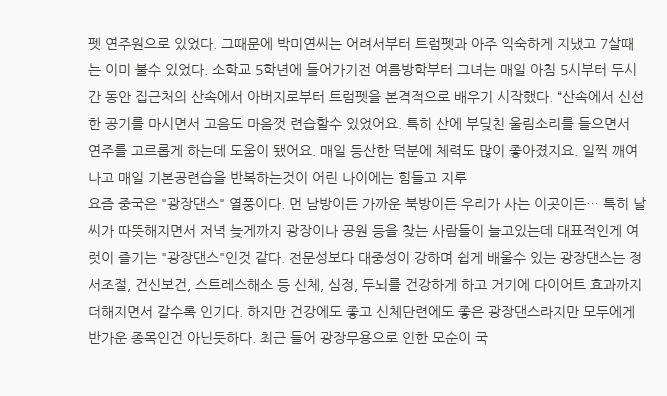펫 연주원으로 있었다. 그때문에 박미연씨는 어려서부터 트럼펫과 아주 익숙하게 지냈고 7살때는 이미 불수 있었다. 소학교 5학년에 들어가기전 여름방학부터 그녀는 매일 아침 5시부터 두시간 동안 집근처의 산속에서 아버지로부터 트럼펫을 본격적으로 배우기 시작했다. “산속에서 신선한 공기를 마시면서 고음도 마음껏 련습할수 있었어요. 특히 산에 부딪친 울림소리를 들으면서 연주를 고르롭게 하는데 도움이 됐어요. 매일 등산한 덕분에 체력도 많이 좋아졌지요. 일찍 깨여나고 매일 기본공련습을 반복하는것이 어린 나이에는 힘들고 지루
요즘 중국은 "광장댄스" 열풍이다. 먼 남방이든 가까운 북방이든 우리가 사는 이곳이든… 특히 날씨가 따뜻해지면서 저녁 늦게까지 광장이나 공원 등을 찾는 사람들이 늘고있는데 대표적인게 여럿이 즐기는 "광장댄스"인것 같다. 전문성보다 대중성이 강하며 쉽게 배울수 있는 광장댄스는 정서조절, 건신보건, 스트레스해소 등 신체, 심정, 두뇌를 건강하게 하고 거기에 다이어트 효과까지 더해지면서 갈수록 인기다. 하지만 건강에도 좋고 신체단련에도 좋은 광장댄스라지만 모두에게 반가운 종목인건 아닌듯하다. 최근 들어 광장무용으로 인한 모순이 국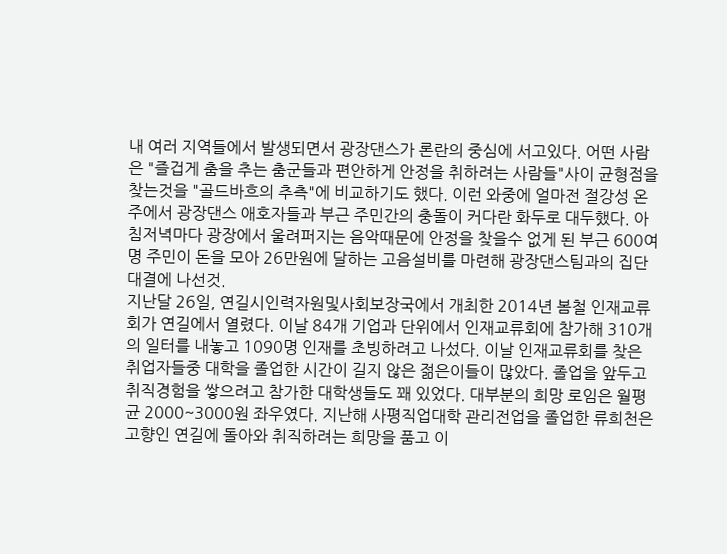내 여러 지역들에서 발생되면서 광장댄스가 론란의 중심에 서고있다. 어떤 사람은 "즐겁게 춤을 추는 춤군들과 편안하게 안정을 취하려는 사람들"사이 균형점을 찾는것을 "골드바흐의 추측"에 비교하기도 했다. 이런 와중에 얼마전 절강성 온주에서 광장댄스 애호자들과 부근 주민간의 충돌이 커다란 화두로 대두했다. 아침저녁마다 광장에서 울려퍼지는 음악때문에 안정을 찾을수 없게 된 부근 600여명 주민이 돈을 모아 26만원에 달하는 고음설비를 마련해 광장댄스팀과의 집단대결에 나선것.
지난달 26일, 연길시인력자원및사회보장국에서 개최한 2014년 봄철 인재교류회가 연길에서 열렸다. 이날 84개 기업과 단위에서 인재교류회에 참가해 310개의 일터를 내놓고 1090명 인재를 초빙하려고 나섰다. 이날 인재교류회를 찾은 취업자들중 대학을 졸업한 시간이 길지 않은 젊은이들이 많았다. 졸업을 앞두고 취직경험을 쌓으려고 참가한 대학생들도 꽤 있었다. 대부분의 희망 로임은 월평균 2000~3000원 좌우였다. 지난해 사평직업대학 관리전업을 졸업한 류희천은 고향인 연길에 돌아와 취직하려는 희망을 품고 이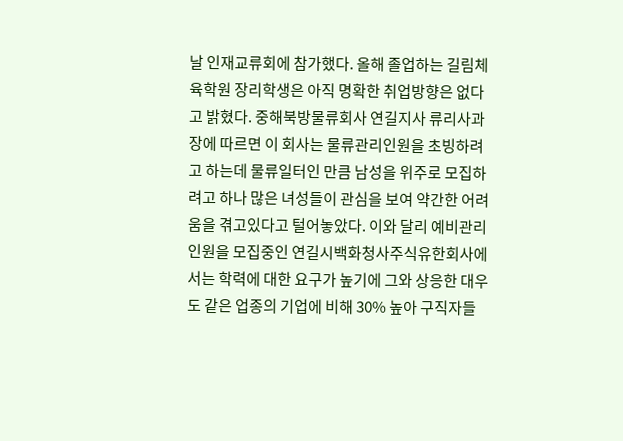날 인재교류회에 참가했다. 올해 졸업하는 길림체육학원 장리학생은 아직 명확한 취업방향은 없다고 밝혔다. 중해북방물류회사 연길지사 류리사과장에 따르면 이 회사는 물류관리인원을 초빙하려고 하는데 물류일터인 만큼 남성을 위주로 모집하려고 하나 많은 녀성들이 관심을 보여 약간한 어려움을 겪고있다고 털어놓았다. 이와 달리 예비관리인원을 모집중인 연길시백화청사주식유한회사에서는 학력에 대한 요구가 높기에 그와 상응한 대우도 같은 업종의 기업에 비해 30% 높아 구직자들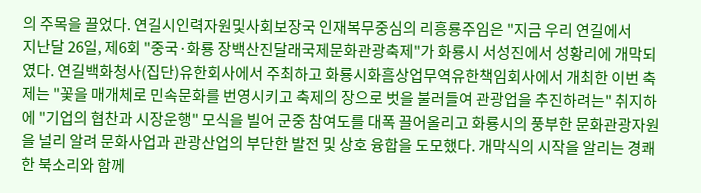의 주목을 끌었다. 연길시인력자원및사회보장국 인재복무중심의 리흥룡주임은 "지금 우리 연길에서
지난달 26일, 제6회 "중국·화룡 장백산진달래국제문화관광축제"가 화룡시 서성진에서 성황리에 개막되였다. 연길백화청사(집단)유한회사에서 주최하고 화룡시화흠상업무역유한책임회사에서 개최한 이번 축제는 "꽃을 매개체로 민속문화를 번영시키고 축제의 장으로 벗을 불러들여 관광업을 추진하려는" 취지하에 "기업의 협찬과 시장운행" 모식을 빌어 군중 참여도를 대폭 끌어올리고 화룡시의 풍부한 문화관광자원을 널리 알려 문화사업과 관광산업의 부단한 발전 및 상호 융합을 도모했다. 개막식의 시작을 알리는 경쾌한 북소리와 함께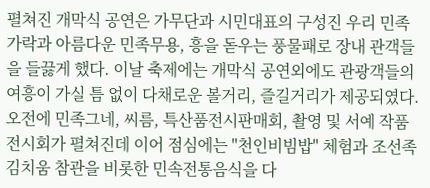펼쳐진 개막식 공연은 가무단과 시민대표의 구성진 우리 민족 가락과 아름다운 민족무용, 흥을 돋우는 풍물패로 장내 관객들을 들끓게 했다. 이날 축제에는 개막식 공연외에도 관광객들의 여흥이 가실 틈 없이 다채로운 볼거리, 즐길거리가 제공되였다. 오전에 민족그네, 씨름, 특산품전시판매회, 촬영 및 서예 작품전시회가 펼쳐진데 이어 점심에는 "천인비빔밥" 체험과 조선족김치움 참관을 비롯한 민속전통음식을 다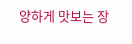양하게 맛보는 장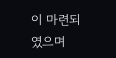이 마련되였으며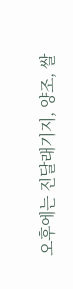오후에는 진달래기지, 양조, 쌀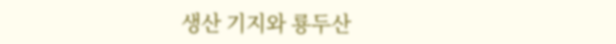생산 기지와 룡두산